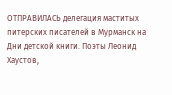ОТПРАВИЛАСЬ делегация маститых питерских писателей в Мурманск на Дни детской книги. Поэты Леонид Хаустов,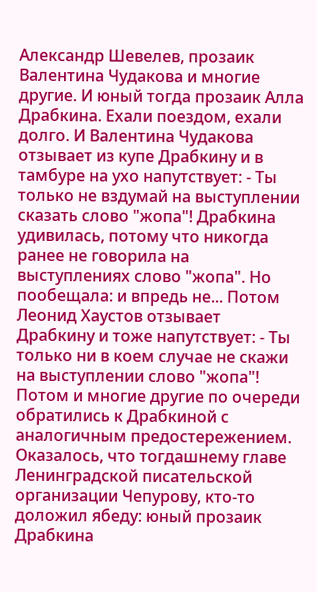Александр Шевелев, прозаик Валентина Чудакова и многие другие. И юный тогда прозаик Алла Драбкина. Ехали поездом, ехали долго. И Валентина Чудакова отзывает из купе Драбкину и в тамбуре на ухо напутствует: - Ты только не вздумай на выступлении сказать слово "жопа"! Драбкина удивилась, потому что никогда ранее не говорила на выступлениях слово "жопа". Но пообещала: и впредь не... Потом Леонид Хаустов отзывает Драбкину и тоже напутствует: - Ты только ни в коем случае не скажи на выступлении слово "жопа"! Потом и многие другие по очереди обратились к Драбкиной с аналогичным предостережением. Оказалось, что тогдашнему главе Ленинградской писательской организации Чепурову, кто-то доложил ябеду: юный прозаик Драбкина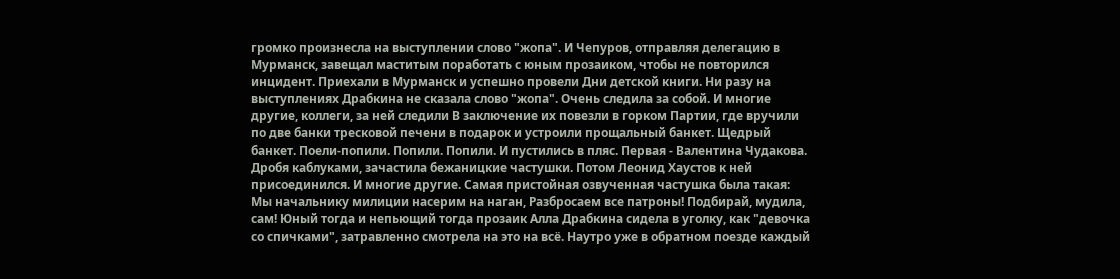громко произнесла на выступлении слово "жопа". И Чепуров, отправляя делегацию в Мурманск, завещал маститым поработать с юным прозаиком, чтобы не повторился инцидент. Приехали в Мурманск и успешно провели Дни детской книги. Ни разу на выступлениях Драбкина не сказала слово "жопа". Очень следила за собой. И многие другие, коллеги, за ней следили В заключение их повезли в горком Партии, где вручили по две банки тресковой печени в подарок и устроили прощальный банкет. Щедрый банкет. Поели-попили. Попили. Попили. И пустились в пляс. Первая - Валентина Чудакова. Дробя каблуками, зачастила бежаницкие частушки. Потом Леонид Хаустов к ней присоединился. И многие другие. Самая пристойная озвученная частушка была такая: Мы начальнику милиции насерим на наган, Разбросаем все патроны! Подбирай, мудила, сам! Юный тогда и непьющий тогда прозаик Алла Драбкина сидела в уголку, как "девочка со спичками", затравленно смотрела на это на всё. Наутро уже в обратном поезде каждый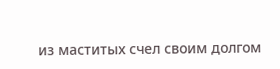из маститых счел своим долгом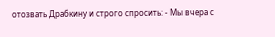отозвать Драбкину и строго спросить: - Мы вчера с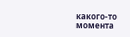какого-то момента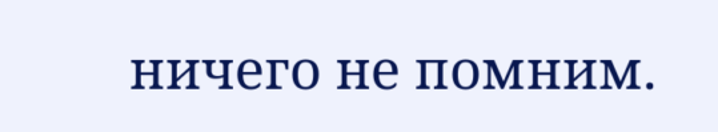ничего не помним.